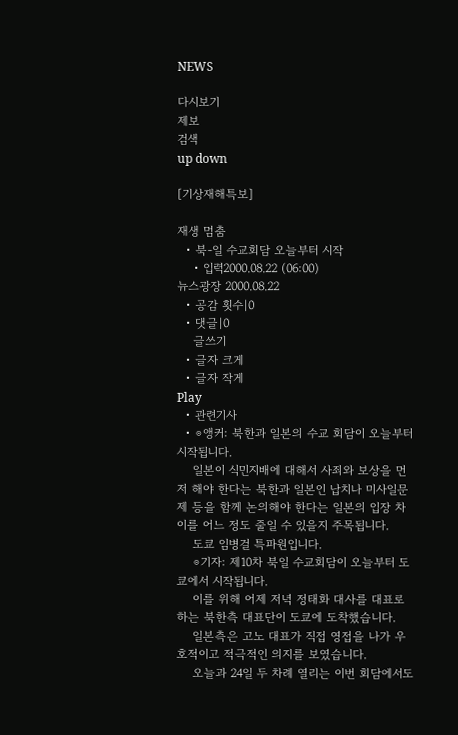NEWS

다시보기
제보
검색
up down

[기상재해특보]

재생 멈춤
  • 북-일 수교회담 오늘부터 시작
    • 입력2000.08.22 (06:00)
뉴스광장 2000.08.22
  • 공감 횟수|0
  • 댓글|0
    글쓰기
  • 글자 크게
  • 글자 작게
Play
  • 관련기사
  • ⊙앵커: 북한과 일본의 수교 회담이 오늘부터 시작됩니다.
    일본이 식민지배에 대해서 사죄와 보상을 먼저 해야 한다는 북한과 일본인 납치나 미사일문제 등을 함께 논의해야 한다는 일본의 입장 차이를 어느 정도 줄일 수 있을지 주목됩니다.
    도쿄 임병걸 특파원입니다.
    ⊙기자: 제10차 북일 수교회담이 오늘부터 도쿄에서 시작됩니다.
    이를 위해 어제 저녁 정태화 대사를 대표로 하는 북한측 대표단이 도쿄에 도착했습니다.
    일본측은 고노 대표가 직접 영접을 나가 우호적이고 적극적인 의지를 보였습니다.
    오늘과 24일 두 차례 열리는 이번 회담에서도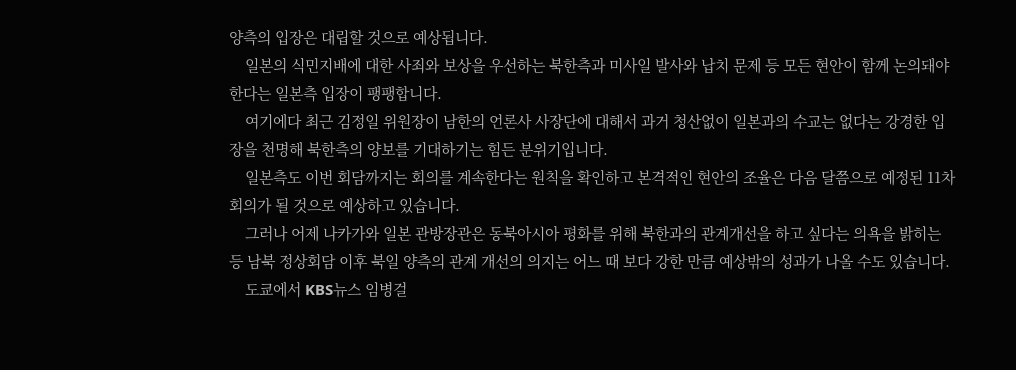양측의 입장은 대립할 것으로 예상됩니다.
    일본의 식민지배에 대한 사죄와 보상을 우선하는 북한측과 미사일 발사와 납치 문제 등 모든 현안이 함께 논의돼야 한다는 일본측 입장이 팽팽합니다.
    여기에다 최근 김정일 위원장이 남한의 언론사 사장단에 대해서 과거 청산없이 일본과의 수교는 없다는 강경한 입장을 천명해 북한측의 양보를 기대하기는 힘든 분위기입니다.
    일본측도 이번 회담까지는 회의를 계속한다는 원칙을 확인하고 본격적인 현안의 조율은 다음 달쯤으로 예정된 11차 회의가 될 것으로 예상하고 있습니다.
    그러나 어제 나카가와 일본 관방장관은 동북아시아 평화를 위해 북한과의 관계개선을 하고 싶다는 의욕을 밝히는 등 남북 정상회담 이후 북일 양측의 관계 개선의 의지는 어느 때 보다 강한 만큼 예상밖의 성과가 나올 수도 있습니다.
    도쿄에서 KBS뉴스 임병걸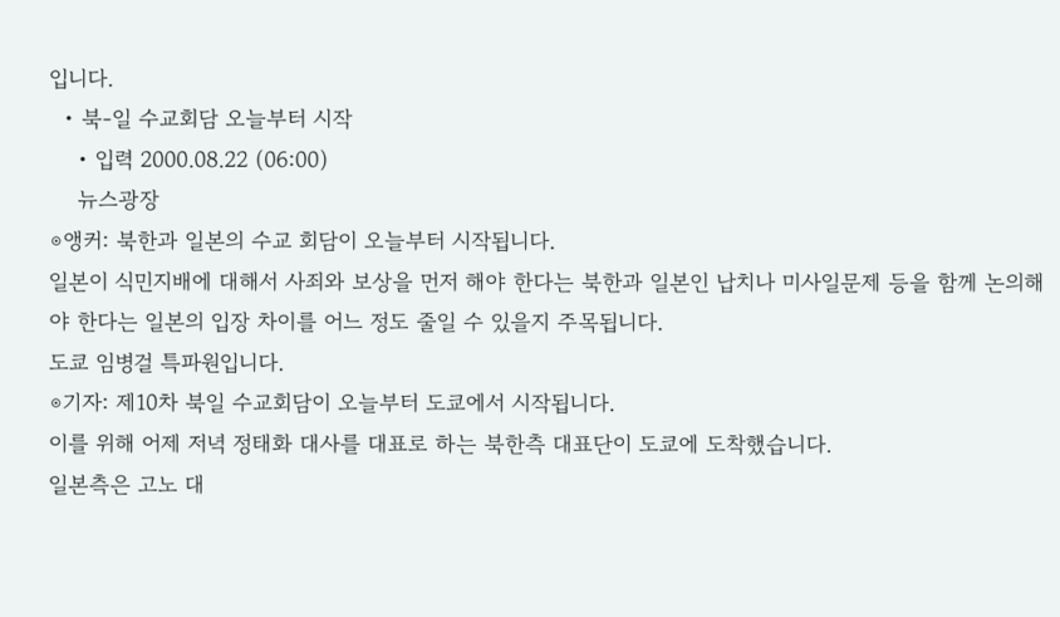입니다.
  • 북-일 수교회담 오늘부터 시작
    • 입력 2000.08.22 (06:00)
    뉴스광장
⊙앵커: 북한과 일본의 수교 회담이 오늘부터 시작됩니다.
일본이 식민지배에 대해서 사죄와 보상을 먼저 해야 한다는 북한과 일본인 납치나 미사일문제 등을 함께 논의해야 한다는 일본의 입장 차이를 어느 정도 줄일 수 있을지 주목됩니다.
도쿄 임병걸 특파원입니다.
⊙기자: 제10차 북일 수교회담이 오늘부터 도쿄에서 시작됩니다.
이를 위해 어제 저녁 정태화 대사를 대표로 하는 북한측 대표단이 도쿄에 도착했습니다.
일본측은 고노 대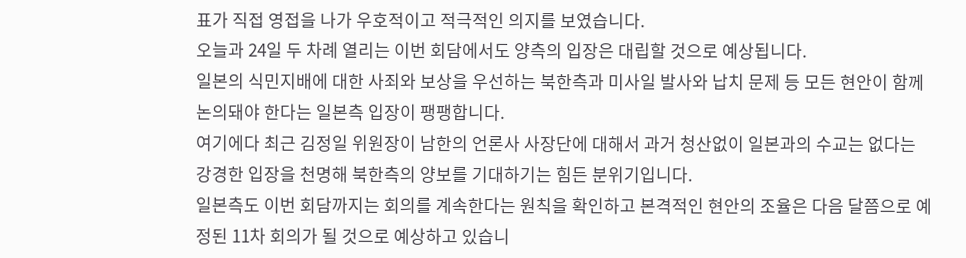표가 직접 영접을 나가 우호적이고 적극적인 의지를 보였습니다.
오늘과 24일 두 차례 열리는 이번 회담에서도 양측의 입장은 대립할 것으로 예상됩니다.
일본의 식민지배에 대한 사죄와 보상을 우선하는 북한측과 미사일 발사와 납치 문제 등 모든 현안이 함께 논의돼야 한다는 일본측 입장이 팽팽합니다.
여기에다 최근 김정일 위원장이 남한의 언론사 사장단에 대해서 과거 청산없이 일본과의 수교는 없다는 강경한 입장을 천명해 북한측의 양보를 기대하기는 힘든 분위기입니다.
일본측도 이번 회담까지는 회의를 계속한다는 원칙을 확인하고 본격적인 현안의 조율은 다음 달쯤으로 예정된 11차 회의가 될 것으로 예상하고 있습니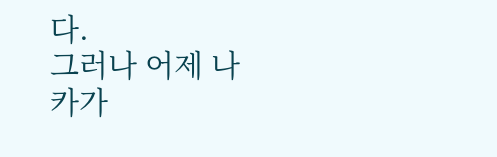다.
그러나 어제 나카가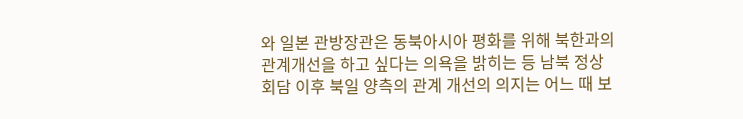와 일본 관방장관은 동북아시아 평화를 위해 북한과의 관계개선을 하고 싶다는 의욕을 밝히는 등 남북 정상회담 이후 북일 양측의 관계 개선의 의지는 어느 때 보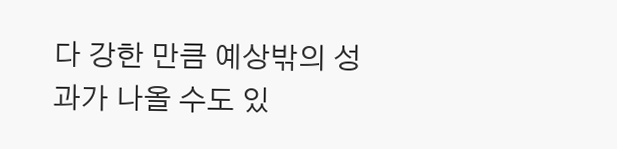다 강한 만큼 예상밖의 성과가 나올 수도 있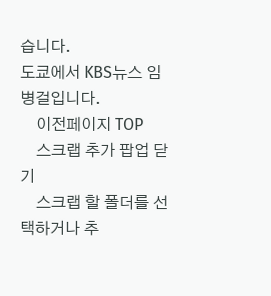습니다.
도쿄에서 KBS뉴스 임병걸입니다.
    이전페이지 TOP
    스크랩 추가 팝업 닫기
    스크랩 할 폴더를 선택하거나 추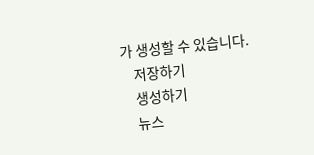가 생성할 수 있습니다.
    저장하기
    생성하기
    뉴스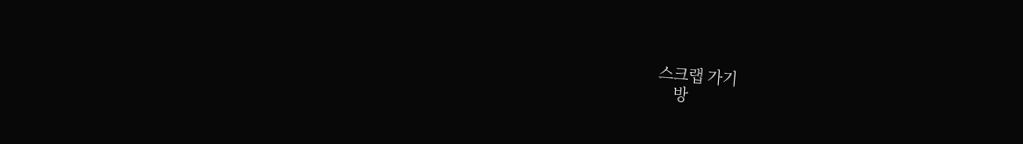스크랩 가기
    방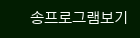송프로그램보기